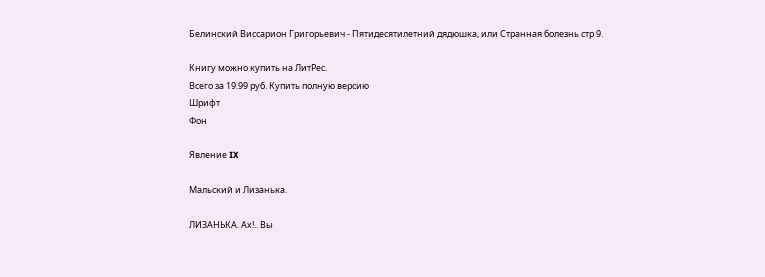Белинский Виссарион Григорьевич - Пятидесятилетний дядюшка, или Странная болезнь стр 9.

Книгу можно купить на ЛитРес.
Всего за 19.99 руб. Купить полную версию
Шрифт
Фон

Явление IX

Мальский и Лизанька.

ЛИЗАНЬКА. Ах!.. Вы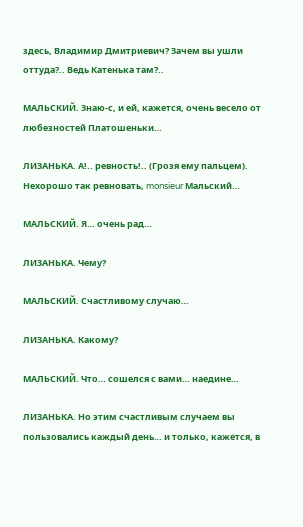здесь, Владимир Дмитриевич? Зачем вы ушли оттуда?.. Ведь Катенька там?..

МАЛЬСКИЙ. Знаю-с, и ей, кажется, очень весело от любезностей Платошеньки…

ЛИЗАНЬКА. А!.. ревность!.. (Грозя ему пальцем). Нехорошо так ревновать, monsieur Мальский…

МАЛЬСКИЙ. Я… очень рад…

ЛИЗАНЬКА. Чему?

МАЛЬСКИЙ. Счастливому случаю…

ЛИЗАНЬКА. Какому?

МАЛЬСКИЙ. Что… сошелся с вами… наедине…

ЛИЗАНЬКА. Но этим счастливым случаем вы пользовались каждый день… и только, кажется, в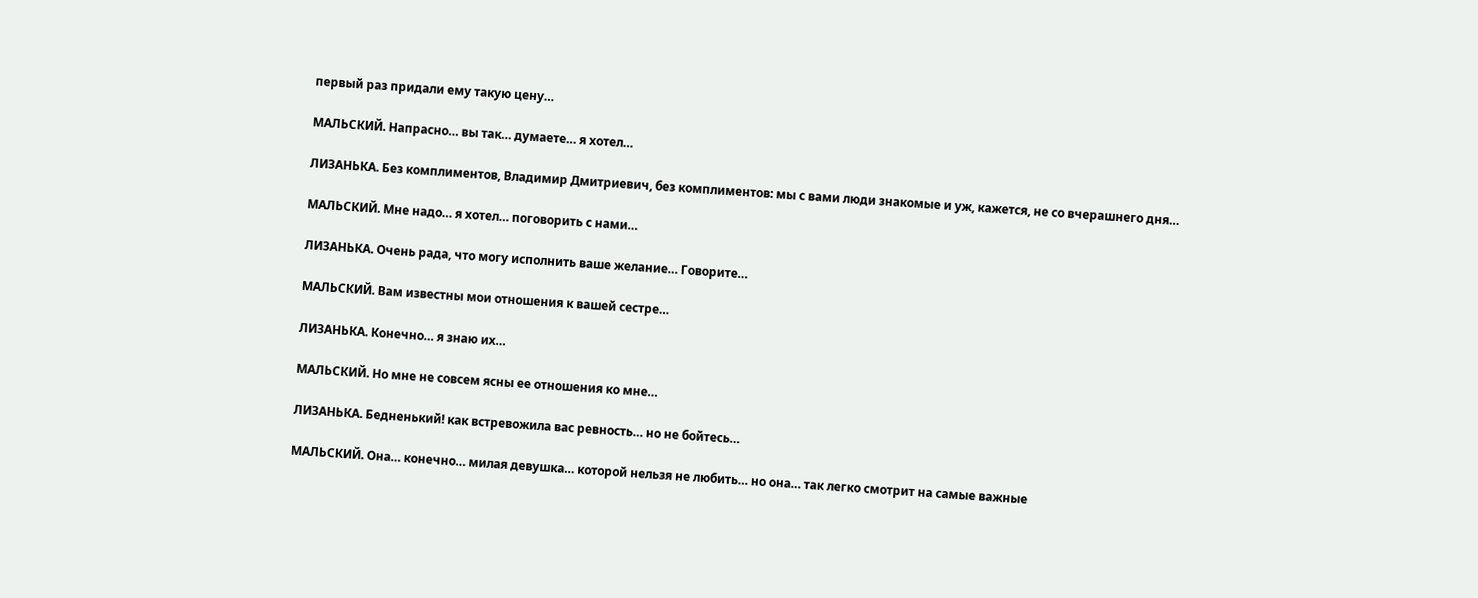первый раз придали ему такую цену…

МАЛЬСКИЙ. Напрасно… вы так… думаете… я хотел…

ЛИЗАНЬКА. Без комплиментов, Владимир Дмитриевич, без комплиментов: мы с вами люди знакомые и уж, кажется, не со вчерашнего дня…

МАЛЬСКИЙ. Мне надо… я хотел… поговорить с нами…

ЛИЗАНЬКА. Очень рада, что могу исполнить ваше желание… Говорите…

МАЛЬСКИЙ. Вам известны мои отношения к вашей сестре…

ЛИЗАНЬКА. Конечно… я знаю их…

МАЛЬСКИЙ. Но мне не совсем ясны ее отношения ко мне…

ЛИЗАНЬКА. Бедненький! как встревожила вас ревность… но не бойтесь…

МАЛЬСКИЙ. Она… конечно… милая девушка… которой нельзя не любить… но она… так легко смотрит на самые важные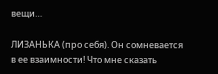вещи…

ЛИЗАНЬКА (про себя). Он сомневается в ее взаимности! Что мне сказать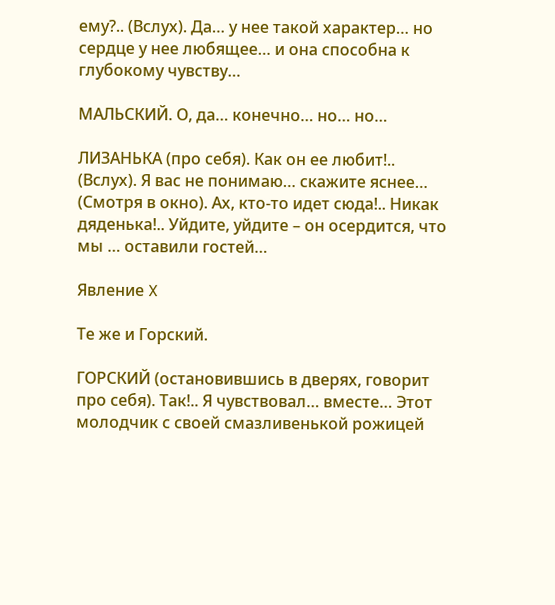ему?.. (Вслух). Да… у нее такой характер… но сердце у нее любящее… и она способна к глубокому чувству…

МАЛЬСКИЙ. О, да… конечно… но… но…

ЛИЗАНЬКА (про себя). Как он ее любит!.. (Вслух). Я вас не понимаю… скажите яснее… (Смотря в окно). Ах, кто-то идет сюда!.. Никак дяденька!.. Уйдите, уйдите – он осердится, что мы … оставили гостей…

Явление X

Те же и Горский.

ГОРСКИЙ (остановившись в дверях, говорит про себя). Так!.. Я чувствовал… вместе… Этот молодчик с своей смазливенькой рожицей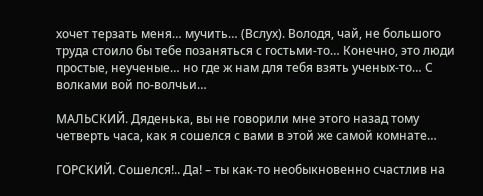хочет терзать меня… мучить… (Вслух). Володя, чай, не большого труда стоило бы тебе позаняться с гостьми-то… Конечно, это люди простые, неученые… но где ж нам для тебя взять ученых-то… С волками вой по-волчьи…

МАЛЬСКИЙ. Дяденька, вы не говорили мне этого назад тому четверть часа, как я сошелся с вами в этой же самой комнате…

ГОРСКИЙ. Сошелся!.. Да! – ты как-то необыкновенно счастлив на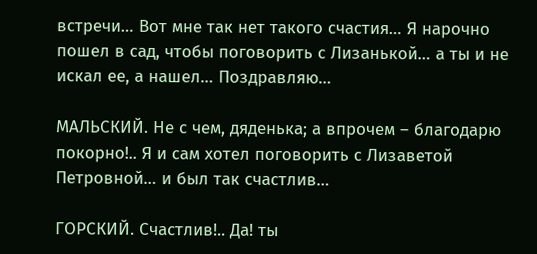встречи… Вот мне так нет такого счастия… Я нарочно пошел в сад, чтобы поговорить с Лизанькой… а ты и не искал ее, а нашел… Поздравляю…

МАЛЬСКИЙ. Не с чем, дяденька; а впрочем – благодарю покорно!.. Я и сам хотел поговорить с Лизаветой Петровной… и был так счастлив…

ГОРСКИЙ. Счастлив!.. Да! ты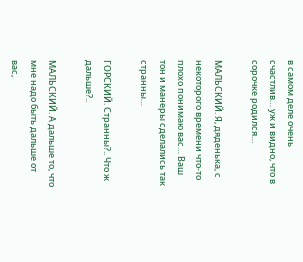в самом деле очень счастлив… уж и видно, что в сорочке родился…

МАЛЬСКИЙ. Я, дяденька, с некоторого времени что-то плохо понимаю вас… Ваш тон и манеры сделались так странны…

ГОРСКИЙ. Странны?.. Что ж дальше?..

МАЛЬСКИЙ. А дальше то, что мне надо быть дальше от вас,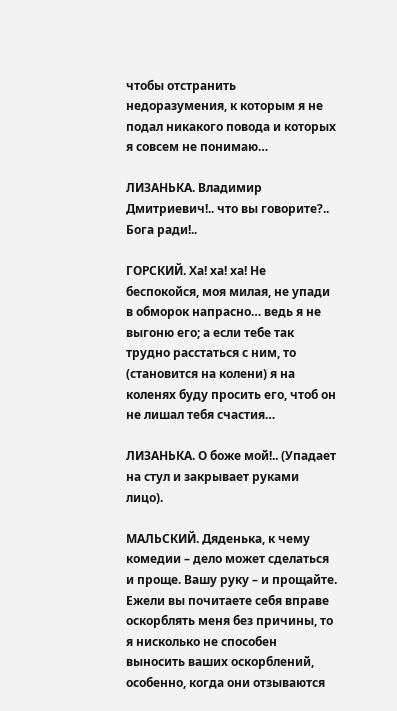чтобы отстранить недоразумения, к которым я не подал никакого повода и которых я совсем не понимаю…

ЛИЗАНЬКА. Владимир Дмитриевич!.. что вы говорите?.. Бога ради!..

ГОРСКИЙ. Ха! ха! ха! Не беспокойся, моя милая, не упади в обморок напрасно… ведь я не выгоню его; а если тебе так трудно расстаться с ним, то (становится на колени) я на коленях буду просить его, чтоб он не лишал тебя счастия…

ЛИЗАНЬКА. О боже мой!.. (Упадает на стул и закрывает руками лицо).

МАЛЬСКИЙ. Дяденька, к чему комедии – дело может сделаться и проще. Вашу руку – и прощайте. Ежели вы почитаете себя вправе оскорблять меня без причины, то я нисколько не способен выносить ваших оскорблений, особенно, когда они отзываются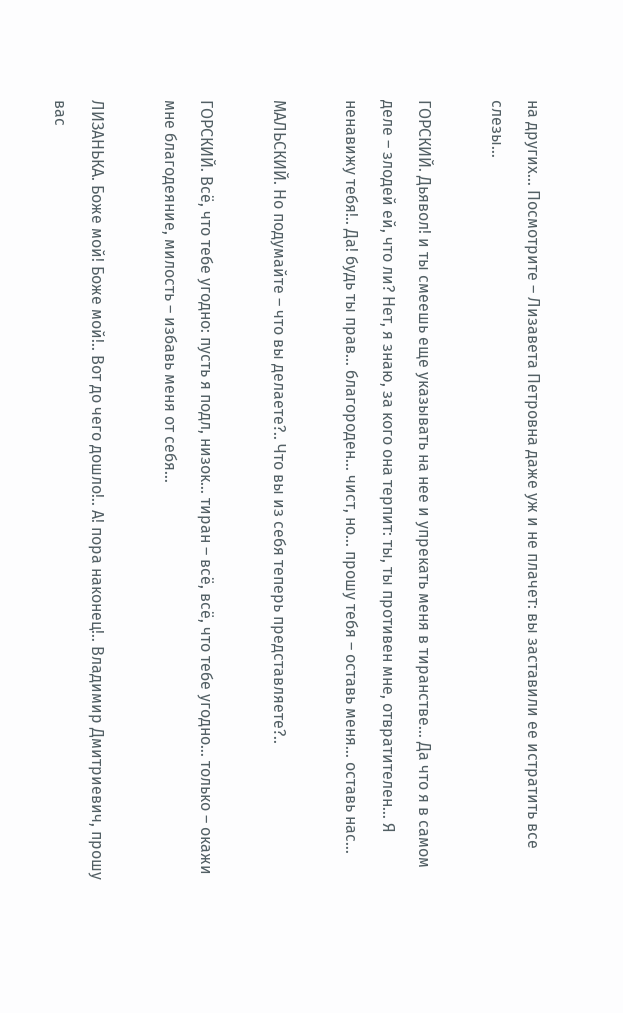на других… Посмотрите – Лизавета Петровна даже уж и не плачет: вы заставили ее истратить все слезы…

ГОРСКИЙ. Дьявол! и ты смеешь еще указывать на нее и упрекать меня в тиранстве… Да что я в самом деле – злодей ей, что ли? Нет, я знаю, за кого она терпит: ты, ты противен мне, отвратителен… Я ненавижу тебя!.. Да! будь ты прав… благороден… чист, но… прошу тебя – оставь меня… оставь нас…

МАЛЬСКИЙ. Но подумайте – что вы делаете?.. Что вы из себя теперь представляете?..

ГОРСКИЙ. Всё, что тебе угодно: пусть я подл, низок… тиран – всё, всё, что тебе угодно… только – окажи мне благодеяние, милость – избавь меня от себя…

ЛИЗАНЬКА. Боже мой! Боже мой!.. Вот до чего дошло!.. А! пора наконец!.. Владимир Дмитриевич, прошу вас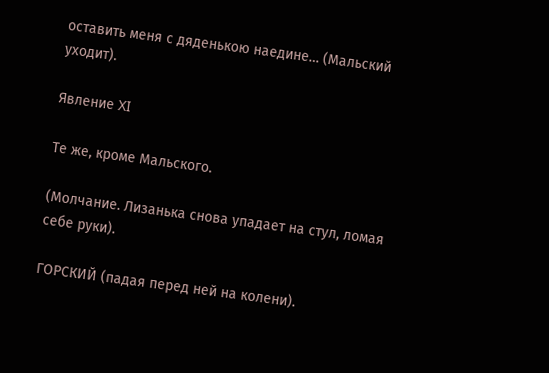оставить меня с дяденькою наедине… (Мальский уходит).

Явление XI

Те же, кроме Мальского.

(Молчание. Лизанька снова упадает на стул, ломая себе руки).

ГОРСКИЙ (падая перед ней на колени).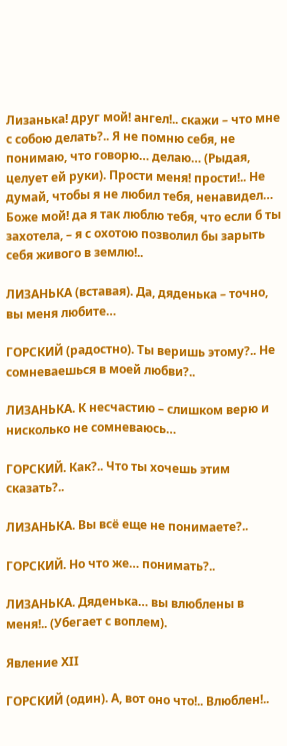Лизанька! друг мой! ангел!.. скажи – что мне с собою делать?.. Я не помню себя, не понимаю, что говорю… делаю… (Рыдая, целует ей руки). Прости меня! прости!.. Не думай, чтобы я не любил тебя, ненавидел… Боже мой! да я так люблю тебя, что если б ты захотела, – я с охотою позволил бы зарыть себя живого в землю!..

ЛИЗАНЬКА (вставая). Да, дяденька – точно, вы меня любите…

ГОРСКИЙ (радостно). Ты веришь этому?.. Не сомневаешься в моей любви?..

ЛИЗАНЬКА. К несчастию – слишком верю и нисколько не сомневаюсь…

ГОРСКИЙ. Как?.. Что ты хочешь этим сказать?..

ЛИЗАНЬКА. Вы всё еще не понимаете?..

ГОРСКИЙ. Но что же… понимать?..

ЛИЗАНЬКА. Дяденька… вы влюблены в меня!.. (Убегает с воплем).

Явление XII

ГОРСКИЙ (один). А, вот оно что!.. Влюблен!..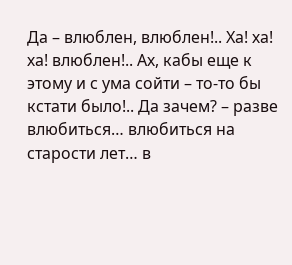Да – влюблен, влюблен!.. Ха! ха! ха! влюблен!.. Ах, кабы еще к этому и с ума сойти – то-то бы кстати было!.. Да зачем? – разве влюбиться… влюбиться на старости лет… в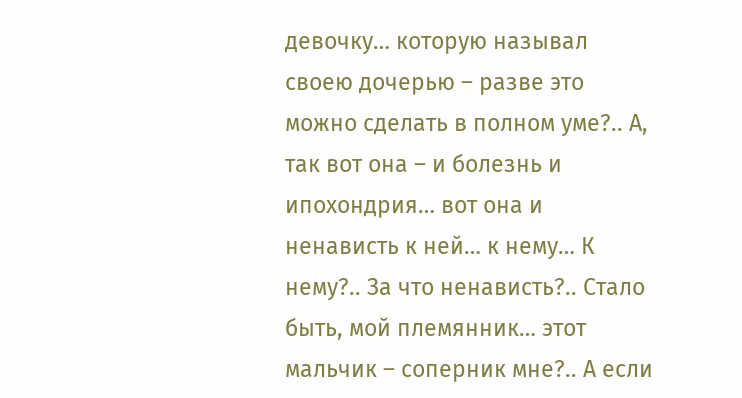девочку… которую называл своею дочерью – разве это можно сделать в полном уме?.. А, так вот она – и болезнь и ипохондрия… вот она и ненависть к ней… к нему… К нему?.. За что ненависть?.. Стало быть, мой племянник… этот мальчик – соперник мне?.. А если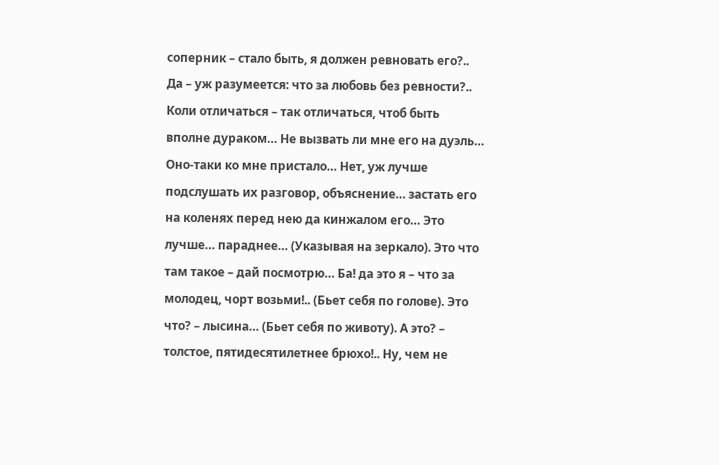соперник – стало быть, я должен ревновать его?.. Да – уж разумеется: что за любовь без ревности?.. Коли отличаться – так отличаться, чтоб быть вполне дураком… Не вызвать ли мне его на дуэль… Оно-таки ко мне пристало… Нет, уж лучше подслушать их разговор, объяснение… застать его на коленях перед нею да кинжалом его… Это лучше… параднее… (Указывая на зеркало). Это что там такое – дай посмотрю… Ба! да это я – что за молодец, чорт возьми!.. (Бьет себя по голове). Это что? – лысина… (Бьет себя по животу). А это? – толстое, пятидесятилетнее брюхо!.. Ну, чем не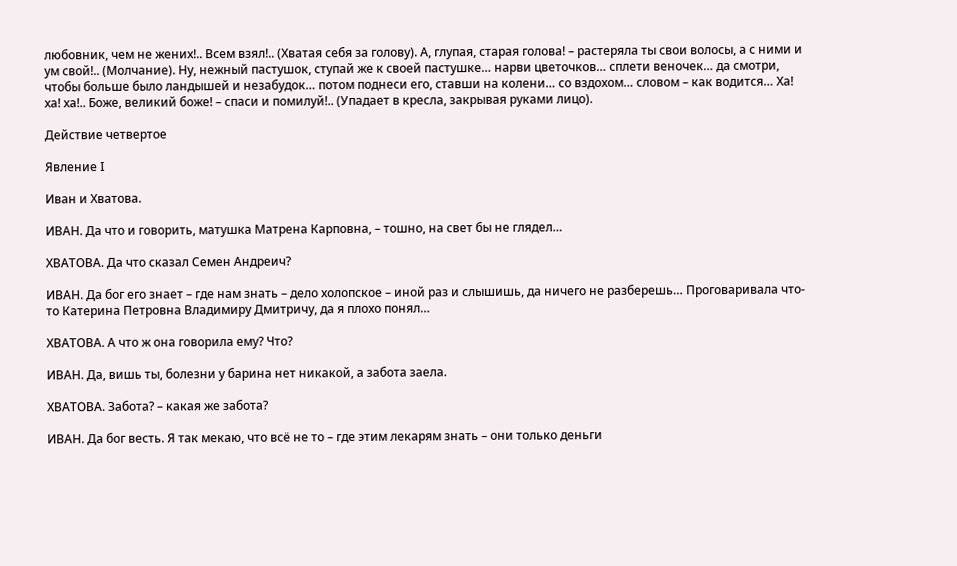любовник, чем не жених!.. Всем взял!.. (Хватая себя за голову). А, глупая, старая голова! – растеряла ты свои волосы, а с ними и ум свой!.. (Молчание). Ну, нежный пастушок, ступай же к своей пастушке… нарви цветочков… сплети веночек… да смотри, чтобы больше было ландышей и незабудок… потом поднеси его, ставши на колени… со вздохом… словом – как водится… Ха! ха! ха!.. Боже, великий боже! – спаси и помилуй!.. (Упадает в кресла, закрывая руками лицо).

Действие четвертое

Явление I

Иван и Хватова.

ИВАН. Да что и говорить, матушка Матрена Карповна, – тошно, на свет бы не глядел…

ХВАТОВА. Да что сказал Семен Андреич?

ИВАН. Да бог его знает – где нам знать – дело холопское – иной раз и слышишь, да ничего не разберешь… Проговаривала что-то Катерина Петровна Владимиру Дмитричу, да я плохо понял…

ХВАТОВА. А что ж она говорила ему? Что?

ИВАН. Да, вишь ты, болезни у барина нет никакой, а забота заела.

ХВАТОВА. Забота? – какая же забота?

ИВАН. Да бог весть. Я так мекаю, что всё не то – где этим лекарям знать – они только деньги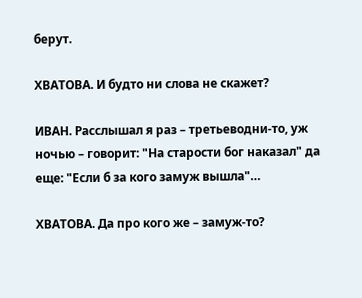берут.

ХВАТОВА. И будто ни слова не скажет?

ИВАН. Расслышал я раз – третьеводни-то, уж ночью – говорит: "На старости бог наказал" да еще: "Если б за кого замуж вышла"…

ХВАТОВА. Да про кого же – замуж-то?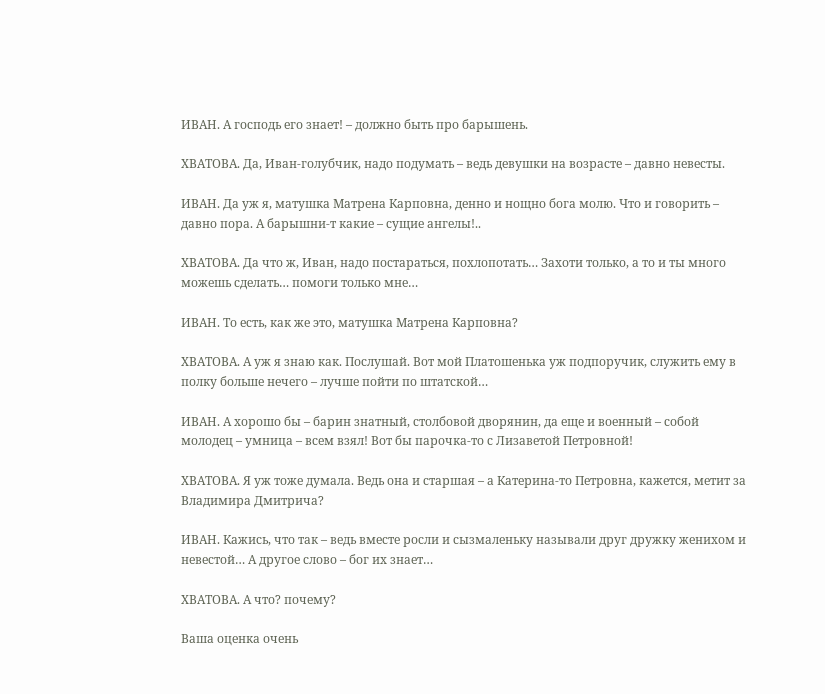ИВАН. А господь его знает! – должно быть про барышень.

ХВАТОВА. Да, Иван-голубчик, надо подумать – ведь девушки на возрасте – давно невесты.

ИВАН. Да уж я, матушка Матрена Карповна, денно и нощно бога молю. Что и говорить – давно пора. А барышни-т какие – сущие ангелы!..

ХВАТОВА. Да что ж, Иван, надо постараться, похлопотать… Захоти только, а то и ты много можешь сделать… помоги только мне…

ИВАН. То есть, как же это, матушка Матрена Карповна?

ХВАТОВА. А уж я знаю как. Послушай. Вот мой Платошенька уж подпоручик, служить ему в полку больше нечего – лучше пойти по штатской…

ИВАН. А хорошо бы – барин знатный, столбовой дворянин, да еще и военный – собой молодец – умница – всем взял! Вот бы парочка-то с Лизаветой Петровной!

ХВАТОВА. Я уж тоже думала. Ведь она и старшая – а Катерина-то Петровна, кажется, метит за Владимира Дмитрича?

ИВАН. Кажись, что так – ведь вместе росли и сызмаленьку называли друг дружку женихом и невестой… А другое слово – бог их знает…

ХВАТОВА. А что? почему?

Ваша оценка очень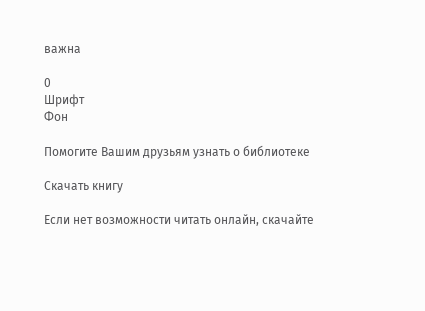важна

0
Шрифт
Фон

Помогите Вашим друзьям узнать о библиотеке

Скачать книгу

Если нет возможности читать онлайн, скачайте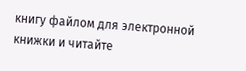книгу файлом для электронной книжки и читайте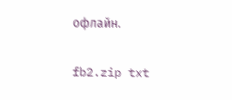офлайн.

fb2.zip txt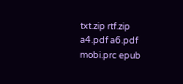txt.zip rtf.zip a4.pdf a6.pdf mobi.prc epub